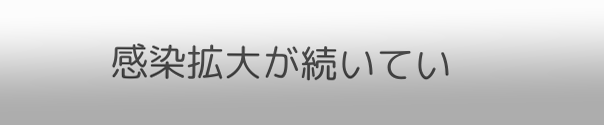感染拡大が続いてい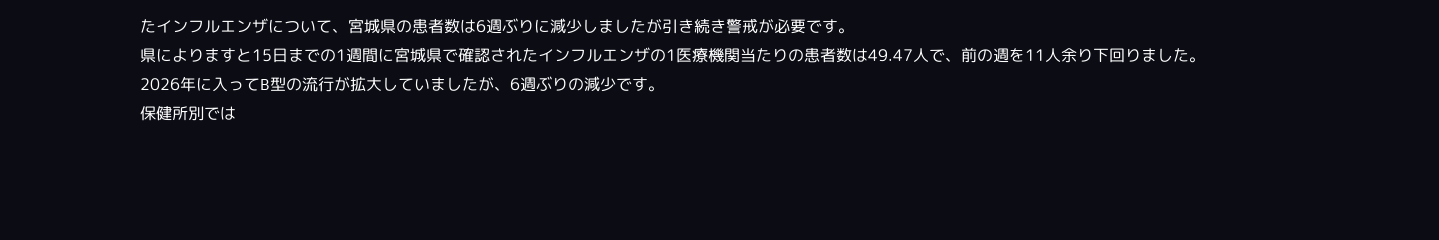たインフルエンザについて、宮城県の患者数は6週ぶりに減少しましたが引き続き警戒が必要です。
県によりますと15日までの1週間に宮城県で確認されたインフルエンザの1医療機関当たりの患者数は49.47人で、前の週を11人余り下回りました。
2026年に入ってB型の流行が拡大していましたが、6週ぶりの減少です。
保健所別では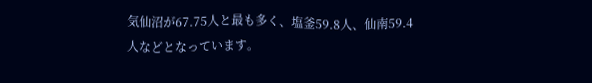気仙沼が67.75人と最も多く、塩釜59.8人、仙南59.4人などとなっています。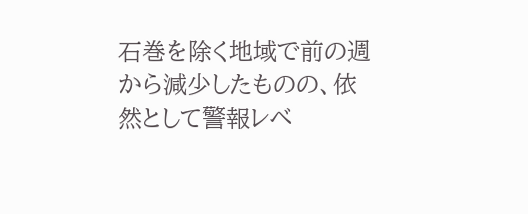石巻を除く地域で前の週から減少したものの、依然として警報レベ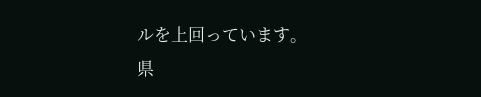ルを上回っています。
県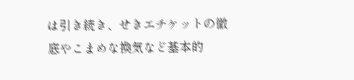は引き続き、せきエチケットの徹底やこまめな換気など基本的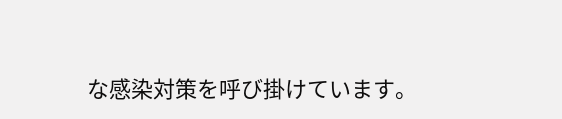な感染対策を呼び掛けています。